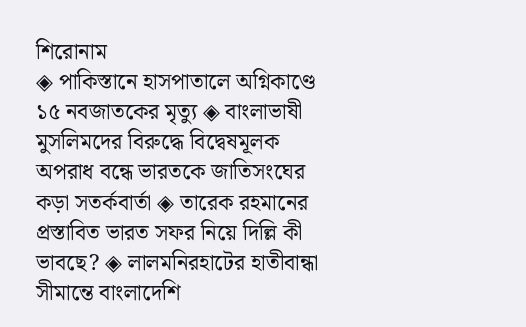শিরোনাম
◈ পাকিস্তানে হাসপাতালে অগ্নিকাণ্ডে ১৫ নবজাতকের মৃত্যু ◈ বাংলাভাষী মুসলিমদের বিরুদ্ধে বিদ্বেষমূলক অপরাধ বন্ধে ভারতকে জাতিসংঘের কড়া সতর্কবার্তা ◈ তারেক রহমানের প্রস্তাবিত ভারত সফর নিয়ে দিল্লি কী ভাবছে? ◈ লালমনিরহাটের হাতীবান্ধা সীমান্তে বাংলাদেশি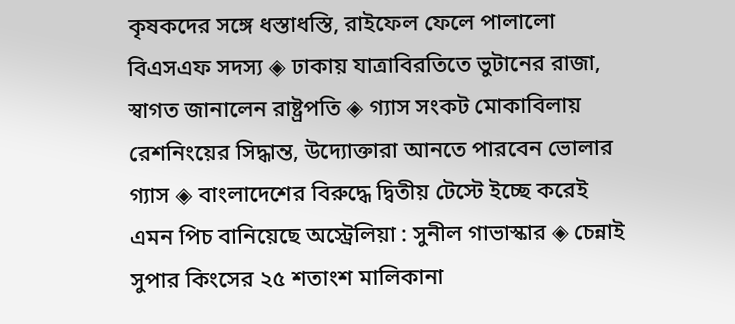কৃষকদের সঙ্গে ধস্তাধস্তি, রাইফেল ফেলে পালালো বিএসএফ সদস্য ◈ ঢাকায় যাত্রাবিরতিতে ভুটানের রাজা, স্বাগত জানালেন রাষ্ট্রপতি ◈ গ্যাস সংকট মোকাবিলায় রেশনিংয়ের সিদ্ধান্ত, উদ্যোক্তারা আনতে পারবেন ভোলার গ্যাস ◈ বাংলা‌দে‌শের বিরু‌দ্ধে দ্বিতীয় টে‌স্টে ইচ্ছে করেই এমন পিচ বানিয়েছে অস্ট্রেলিয়া : সু‌নীল গাভাস্কার ◈ চেন্নাই সুপার কিং‌সের ২৫ শতাংশ মালিকানা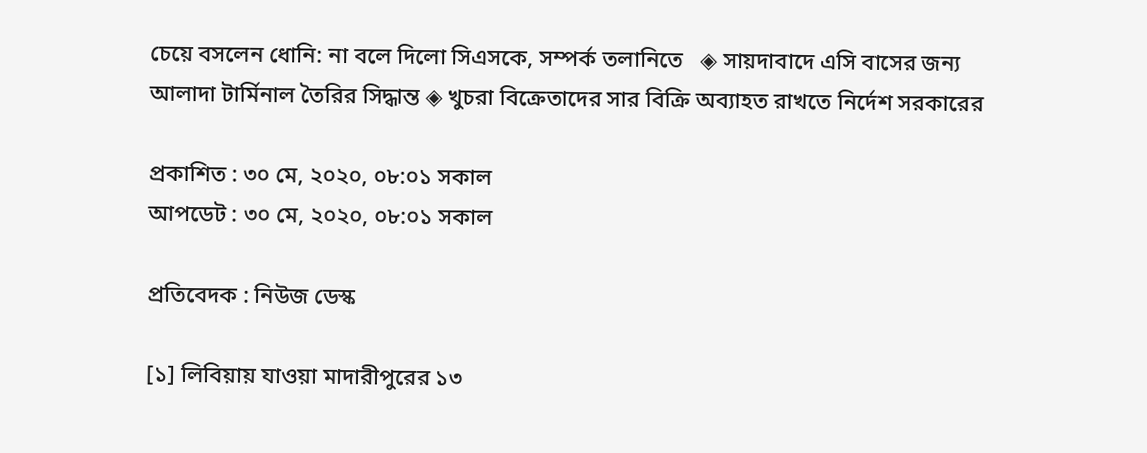চেয়ে বসলেন ধোনি: না বলে দিলো সিএসকে, সম্পর্ক তলানিতে   ◈ সায়দাবাদে এসি বাসের জন্য আলাদা টার্মিনাল তৈরির সিদ্ধান্ত ◈ খুচরা বিক্রেতাদের সার বিক্রি অব্যাহত রাখতে নির্দেশ সরকারের

প্রকাশিত : ৩০ মে, ২০২০, ০৮:০১ সকাল
আপডেট : ৩০ মে, ২০২০, ০৮:০১ সকাল

প্রতিবেদক : নিউজ ডেস্ক

[১] লিবিয়ায় যাওয়া মাদারীপুরের ১৩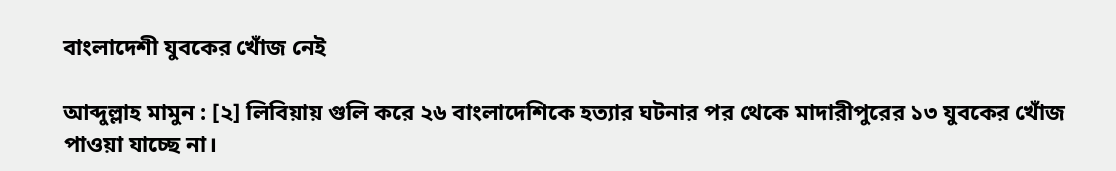বাংলাদেশী যুবকের খোঁজ নেই

আব্দুল্লাহ মামুন : [২] লিবিয়ায় গুলি করে ২৬ বাংলাদেশিকে হত্যার ঘটনার পর থেকে মাদারীপুরের ১৩ যুবকের খোঁজ পাওয়া যাচ্ছে না।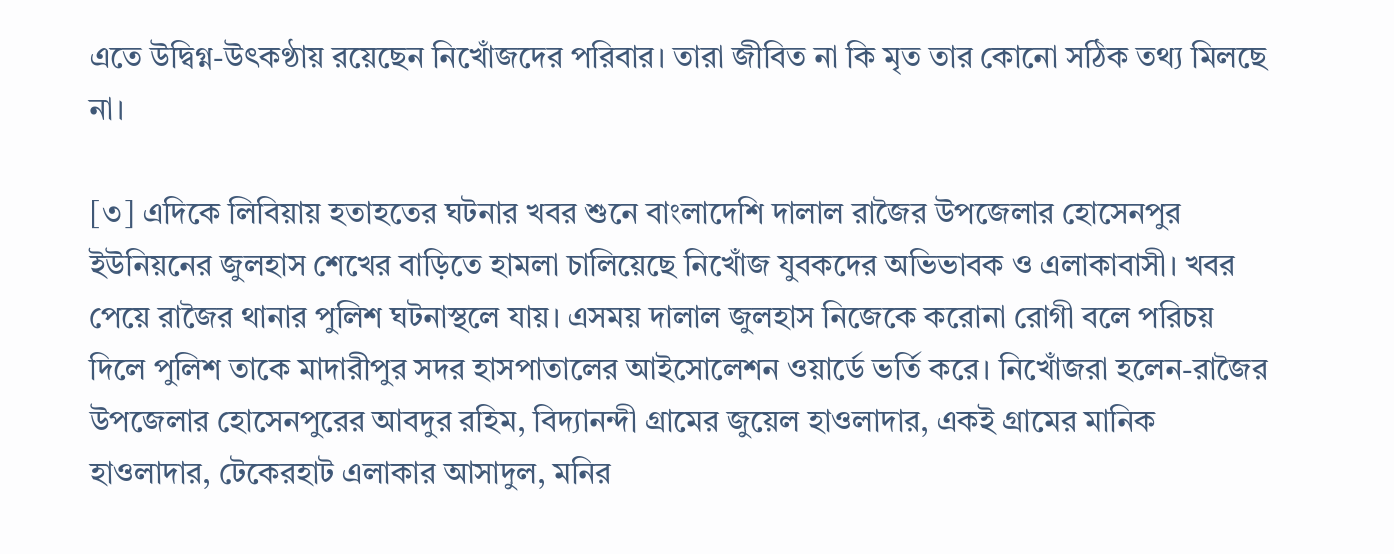এতে উদ্বিগ্ন-উৎকণ্ঠায় রয়েছেন নিখোঁজদের পরিবার। তারা জীবিত না কি মৃত তার কোনো সঠিক তথ্য মিলছে না।

[৩] এদিকে লিবিয়ায় হতাহতের ঘটনার খবর শুনে বাংলাদেশি দালাল রাজৈর উপজেলার হোসেনপুর ইউনিয়নের জুলহাস শেখের বাড়িতে হামলা চালিয়েছে নিখোঁজ যুবকদের অভিভাবক ও এলাকাবাসী। খবর পেয়ে রাজৈর থানার পুলিশ ঘটনাস্থলে যায়। এসময় দালাল জুলহাস নিজেকে করোনা রোগী বলে পরিচয় দিলে পুলিশ তাকে মাদারীপুর সদর হাসপাতালের আইসোলেশন ওয়ার্ডে ভর্তি করে। নিখোঁজরা হলেন-রাজৈর উপজেলার হোসেনপুরের আবদুর রহিম, বিদ্যানন্দী গ্রামের জুয়েল হাওলাদার, একই গ্রামের মানিক হাওলাদার, টেকেরহাট এলাকার আসাদুল, মনির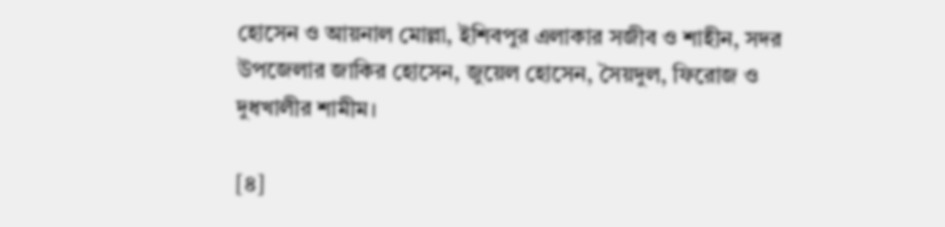হোসেন ও আয়নাল মোল্লা, ইশিবপুর এলাকার সজীব ও শাহীন, সদর উপজেলার জাকির হোসেন, জুয়েল হোসেন, সৈয়দুল, ফিরোজ ও দুধখালীর শামীম।

[৪]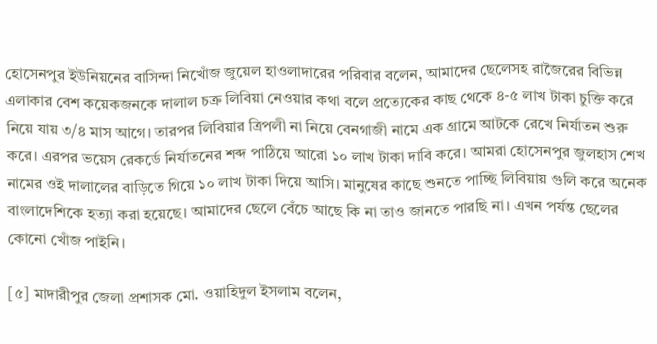হোসেনপুর ইউনিয়নের বাসিন্দা নিখোঁজ জুয়েল হাওলাদারের পরিবার বলেন, আমাদের ছেলেসহ রাজৈরের বিভিন্ন এলাকার বেশ কয়েকজনকে দালাল চক্র লিবিয়া নেওয়ার কথা বলে প্রত্যেকের কাছ থেকে ৪-৫ লাখ টাকা চুক্তি করে নিয়ে যায় ৩/৪ মাস আগে। তারপর লিবিয়ার ত্রিপলী না নিয়ে বেনগাজী নামে এক গ্রামে আটকে রেখে নির্যাতন শুরু করে। এরপর ভয়েস রেকর্ডে নির্যাতনের শব্দ পাঠিয়ে আরো ১০ লাখ টাকা দাবি করে। আমরা হোসেনপুর জুলহাস শেখ নামের ওই দালালের বাড়িতে গিয়ে ১০ লাখ টাকা দিয়ে আসি। মানুষের কাছে শুনতে পাচ্ছি লিবিয়ায় গুলি করে অনেক বাংলাদেশিকে হত্যা করা হয়েছে। আমাদের ছেলে বেঁচে আছে কি না তাও জানতে পারছি না। এখন পর্যন্ত ছেলের কোনো খোঁজ পাইনি।

[৫] মাদারীপুর জেলা প্রশাসক মো. ওয়াহিদুল ইসলাম বলেন,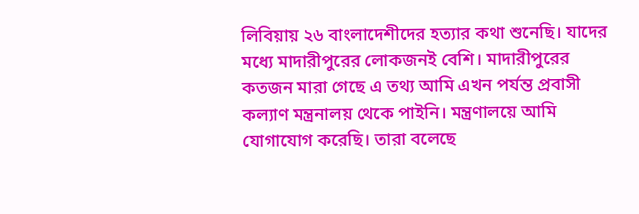লিবিয়ায় ২৬ বাংলাদেশীদের হত্যার কথা শুনেছি। যাদের মধ্যে মাদারীপুরের লোকজনই বেশি। মাদারীপুরের কতজন মারা গেছে এ তথ্য আমি এখন পর্যন্ত প্রবাসী কল্যাণ মন্ত্রনালয় থেকে পাইনি। মন্ত্রণালয়ে আমি যোগাযোগ করেছি। তারা বলেছে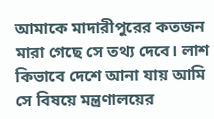আমাকে মাদারীপুরের কতজন মারা গেছে সে তথ্য দেবে। লাশ কিভাবে দেশে আনা যায় আমি সে বিষয়ে মন্ত্রণালয়ের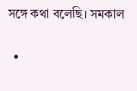সঙ্গে কথা বলেছি। সমকাল

  •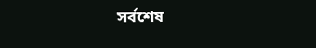সর্বশেষ